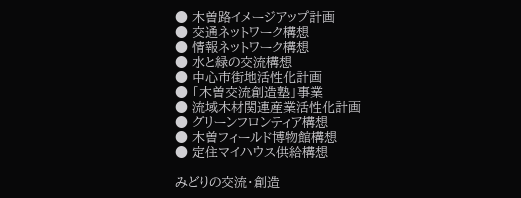● 木曽路イメージアップ計画
● 交通ネットワーク構想
● 情報ネットワーク構想
● 水と緑の交流構想
● 中心市街地活性化計画
● 「木曽交流創造塾」事業
● 流域木材関連産業活性化計画
● グリーンフロンティア構想
● 木曽フィールド博物館構想
● 定住マイハウス供給構想

みどりの交流・創造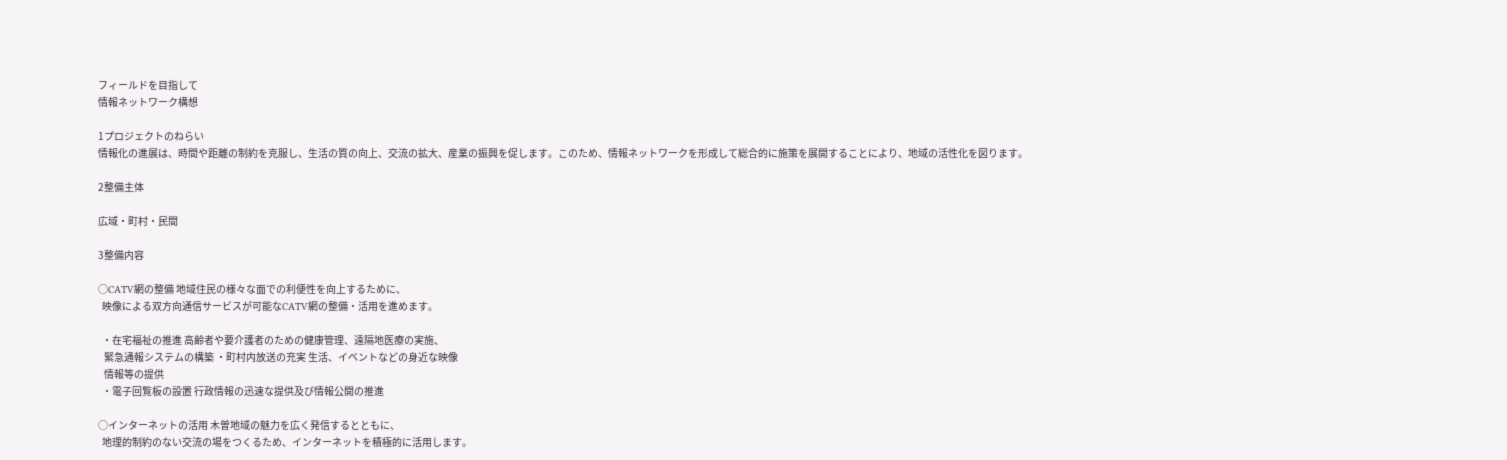フィールドを目指して
情報ネットワーク構想

1プロジェクトのねらい
情報化の進展は、時間や距離の制約を克服し、生活の質の向上、交流の拡大、産業の振興を促します。このため、情報ネットワークを形成して総合的に施策を展開することにより、地域の活性化を図ります。

2整備主体

広域・町村・民間

3整備内容

○CATV網の整備 地域住民の様々な面での利便性を向上するために、
  映像による双方向通信サービスが可能なCATV網の整備・活用を進めます。

  ・在宅福祉の推進 高齢者や要介護者のための健康管理、遠隔地医療の実施、
   緊急通報システムの構築 ・町村内放送の充実 生活、イベントなどの身近な映像
   情報等の提供
  ・電子回覧板の設置 行政情報の迅速な提供及び情報公開の推進

○インターネットの活用 木曽地域の魅力を広く発信するとともに、
  地理的制約のない交流の場をつくるため、インターネットを積極的に活用します。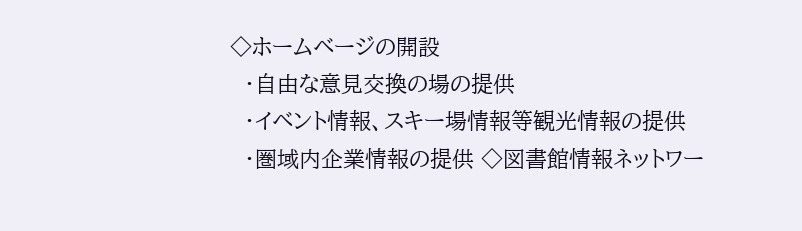◇ホームベージの開設
  ・自由な意見交換の場の提供
  ・イベント情報、スキー場情報等観光情報の提供
  ・圏域内企業情報の提供 ◇図書館情報ネットワー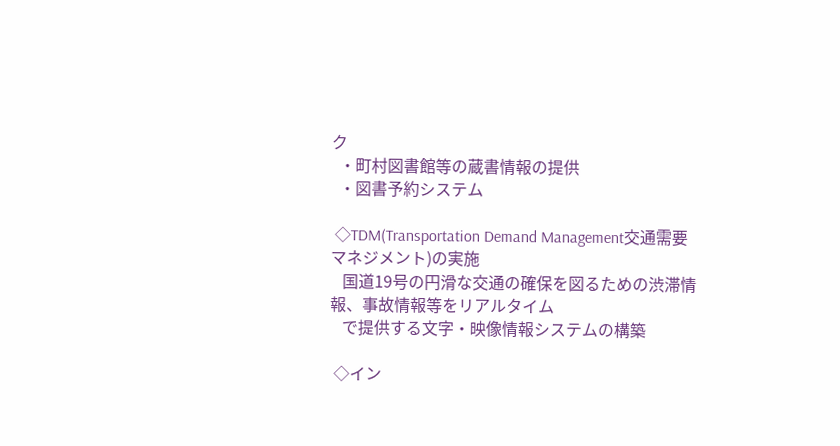ク
  ・町村図書館等の蔵書情報の提供
  ・図書予約システム

 ◇TDM(Transportation Demand Management交通需要マネジメント)の実施
   国道19号の円滑な交通の確保を図るための渋滞情報、事故情報等をリアルタイム
   で提供する文字・映像情報システムの構築

 ◇イン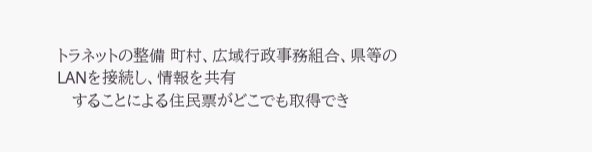トラネットの整備 町村、広域行政事務組合、県等のLANを接続し、情報を共有
   することによる住民票がどこでも取得でき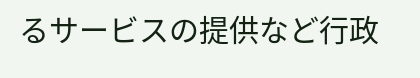るサービスの提供など行政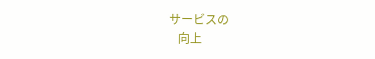サービスの
   向上